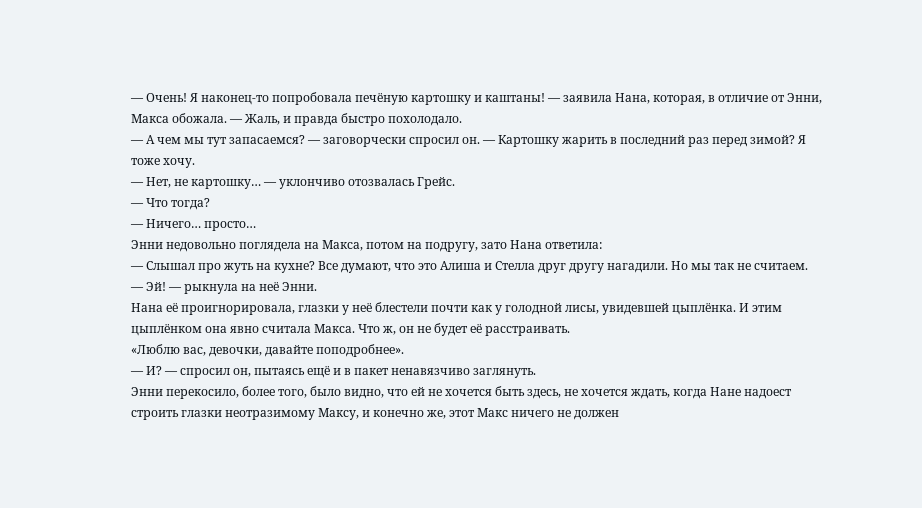— Очень! Я наконец-то попробовала печёную картошку и каштаны! — заявила Нана, которая, в отличие от Энни, Макса обожала. — Жаль, и правда быстро похолодало.
— А чем мы тут запасаемся? — заговорчески спросил он. — Картошку жарить в последний раз перед зимой? Я тоже хочу.
— Нет, не картошку… — уклончиво отозвалась Грейс.
— Что тогда?
— Ничего… просто…
Энни недовольно поглядела на Макса, потом на подругу, зато Нана ответила:
— Слышал про жуть на кухне? Все думают, что это Алиша и Стелла друг другу нагадили. Но мы так не считаем.
— Эй! — рыкнула на неё Энни.
Нана её проигнорировала, глазки у неё блестели почти как у голодной лисы, увидевшей цыплёнка. И этим цыплёнком она явно считала Макса. Что ж, он не будет её расстраивать.
«Люблю вас, девочки, давайте поподробнее».
— И? — спросил он, пытаясь ещё и в пакет ненавязчиво заглянуть.
Энни перекосило, более того, было видно, что ей не хочется быть здесь, не хочется ждать, когда Нане надоест строить глазки неотразимому Максу, и конечно же, этот Макс ничего не должен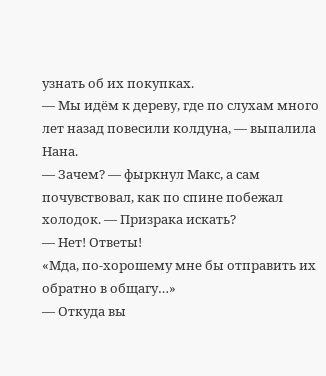узнать об их покупках.
— Мы идём к дереву, где по слухам много лет назад повесили колдуна, — выпалила Нана.
— Зачем? — фыркнул Макс, а сам почувствовал, как по спине побежал холодок. — Призрака искать?
— Нет! Ответы!
«Мда, по-хорошему мне бы отправить их обратно в общагу…»
— Откуда вы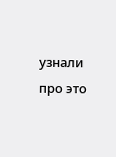узнали про это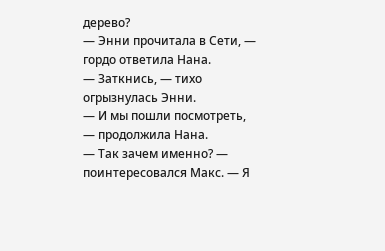дерево?
— Энни прочитала в Сети, — гордо ответила Нана.
— Заткнись, — тихо огрызнулась Энни.
— И мы пошли посмотреть, — продолжила Нана.
— Так зачем именно? — поинтересовался Макс. — Я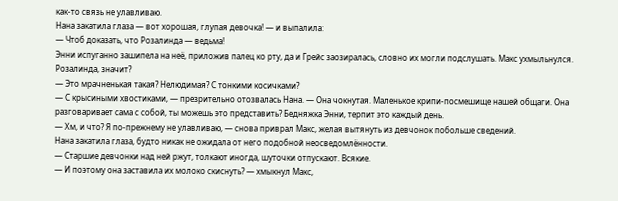как-то связь не улавливаю.
Нана закатила глаза — вот хорошая, глупая девочка! — и выпалила:
— Чтоб доказать, что Розалинда — ведьма!
Энни испуганно зашипела на неё, приложив палец ко рту, да и Грейс заозиралась, словно их могли подслушать. Макс ухмыльнулся. Розалинда, значит?
— Это мрачненькая такая? Нелюдимая? С тонкими косичками?
— С крысиными хвостиками, — презрительно отозвалась Нана. — Она чокнутая. Маленькое крипи-посмешище нашей общаги. Она разговаривает сама с собой, ты можешь это представить? Бедняжка Энни, терпит это каждый день.
— Хм, и что? Я по-прежнему не улавливаю, — снова приврал Макс, желая вытянуть из девчонок побольше сведений.
Нана закатила глаза, будто никак не ожидала от него подобной неосведомлённости.
— Старшие девчонки над ней ржут, толкают иногда, шуточки отпускают. Всякие.
— И поэтому она заставила их молоко скиснуть? — хмыкнул Макс,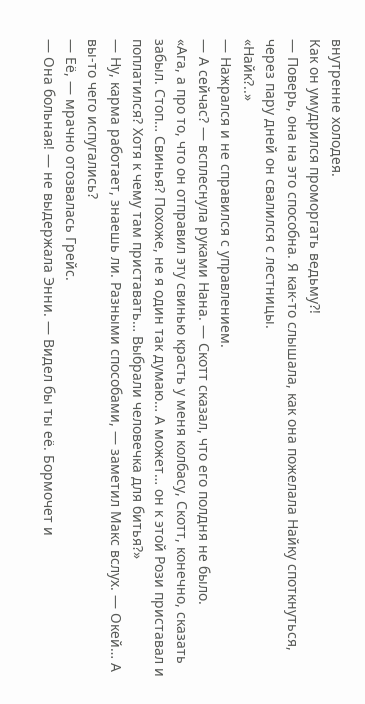внутренне холодея.
Как он умудрился проморгать ведьму?!
— Поверь, она на это способна. Я как-то слышала, как она пожелала Найку споткнуться, через пару дней он свалился с лестницы.
«Найк?..»
— Нажрался и не справился с управлением.
— А сейчас? — всплеснула руками Нана. — Скотт сказал, что его полдня не было.
«Ага, а про то, что он отправил эту свинью красть у меня колбасу, Скотт, конечно, сказать забыл. Стоп… Свинья? Похоже, не я один так думаю… А может… он к этой Рози приставал и поплатился? Хотя к чему там приставать… Выбрали человечка для битья?»
— Ну, карма работает, знаешь ли. Разными способами, — заметил Макс вслух. — Окей… А вы-то чего испугались?
— Её, — мрачно отозвалась Грейс.
— Она больная! — не выдержала Энни. — Видел бы ты её. Бормочет и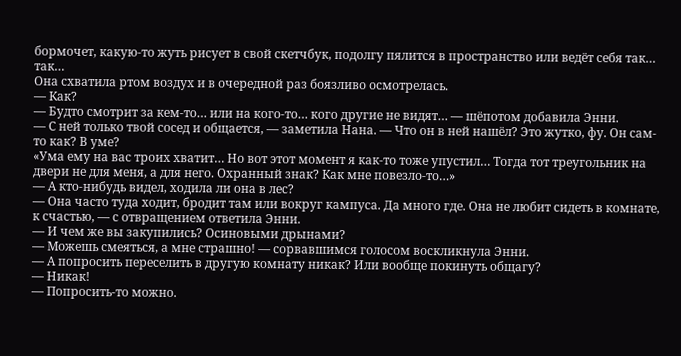бормочет, какую-то жуть рисует в свой скетчбук, подолгу пялится в пространство или ведёт себя так… так…
Она схватила ртом воздух и в очередной раз боязливо осмотрелась.
— Как?
— Будто смотрит за кем-то… или на кого-то… кого другие не видят… — шёпотом добавила Энни.
— С ней только твой сосед и общается, — заметила Нана. — Что он в ней нашёл? Это жутко, фу. Он сам-то как? В уме?
«Ума ему на вас троих хватит… Но вот этот момент я как-то тоже упустил… Тогда тот треугольник на двери не для меня, а для него. Охранный знак? Как мне повезло-то…»
— А кто-нибудь видел, ходила ли она в лес?
— Она часто туда ходит, бродит там или вокруг кампуса. Да много где. Она не любит сидеть в комнате, к счастью, — с отвращением ответила Энни.
— И чем же вы закупились? Осиновыми дрынами?
— Можешь смеяться, а мне страшно! — сорвавшимся голосом воскликнула Энни.
— А попросить переселить в другую комнату никак? Или вообще покинуть общагу?
— Никак!
— Попросить-то можно.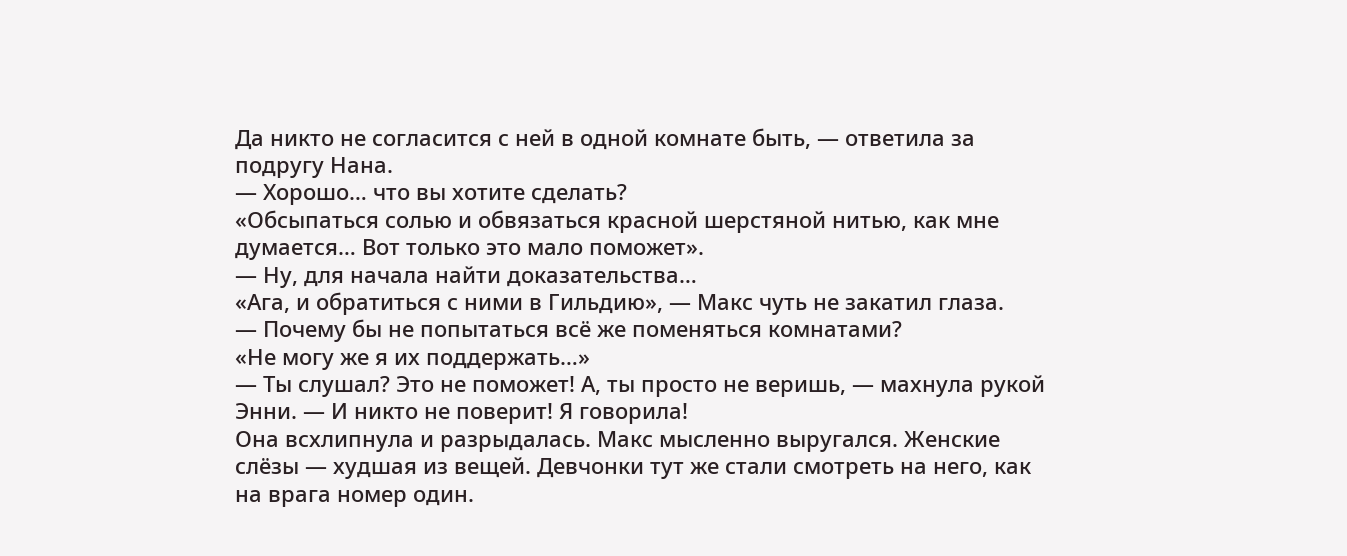Да никто не согласится с ней в одной комнате быть, — ответила за подругу Нана.
— Хорошо… что вы хотите сделать?
«Обсыпаться солью и обвязаться красной шерстяной нитью, как мне думается… Вот только это мало поможет».
— Ну, для начала найти доказательства…
«Ага, и обратиться с ними в Гильдию», — Макс чуть не закатил глаза.
— Почему бы не попытаться всё же поменяться комнатами?
«Не могу же я их поддержать…»
— Ты слушал? Это не поможет! А, ты просто не веришь, — махнула рукой Энни. — И никто не поверит! Я говорила!
Она всхлипнула и разрыдалась. Макс мысленно выругался. Женские слёзы — худшая из вещей. Девчонки тут же стали смотреть на него, как на врага номер один.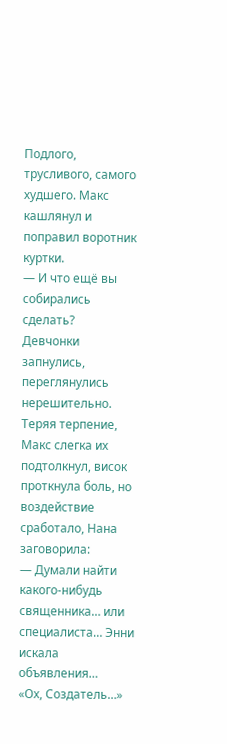Подлого, трусливого, самого худшего. Макс кашлянул и поправил воротник куртки.
— И что ещё вы собирались сделать?
Девчонки запнулись, переглянулись нерешительно. Теряя терпение, Макс слегка их подтолкнул, висок проткнула боль, но воздействие сработало, Нана заговорила:
— Думали найти какого-нибудь священника… или специалиста… Энни искала объявления…
«Ох, Создатель…»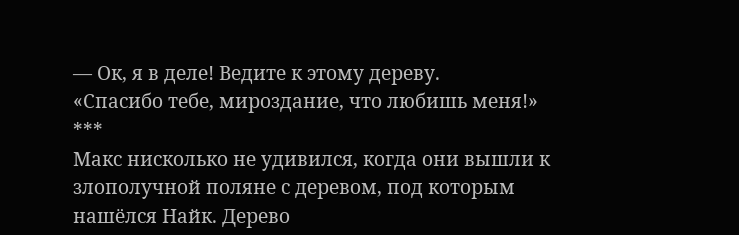— Ок, я в деле! Ведите к этому дереву.
«Спасибо тебе, мироздание, что любишь меня!»
***
Макс нисколько не удивился, когда они вышли к злополучной поляне с деревом, под которым нашёлся Найк. Дерево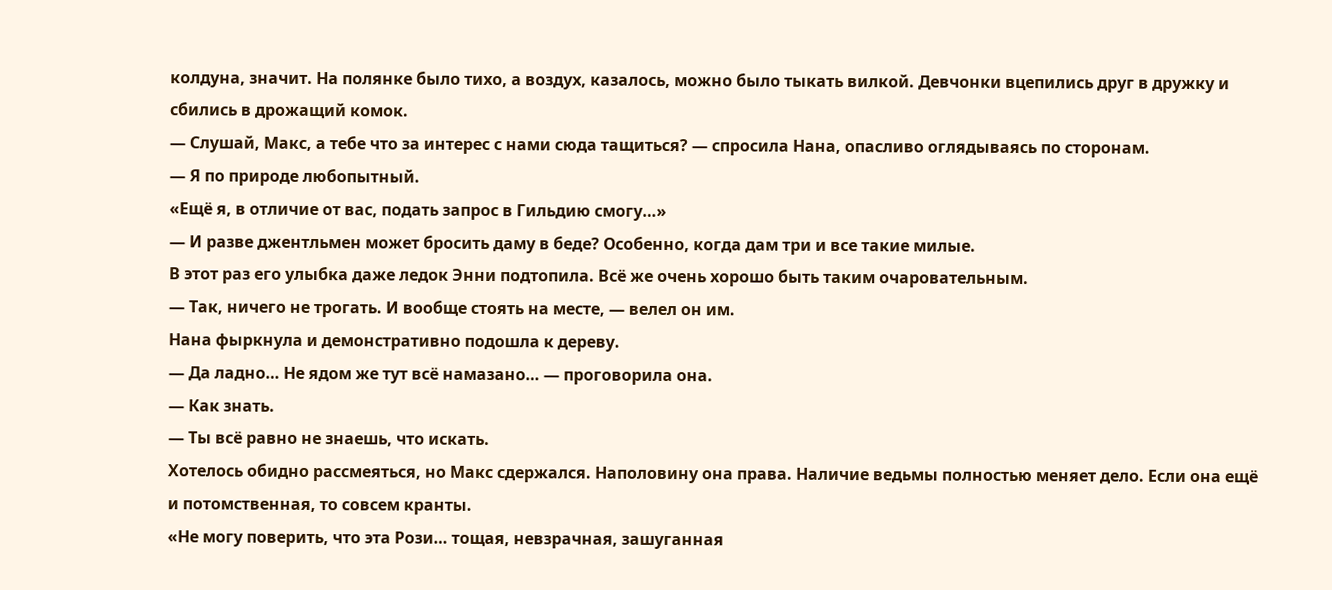колдуна, значит. На полянке было тихо, а воздух, казалось, можно было тыкать вилкой. Девчонки вцепились друг в дружку и сбились в дрожащий комок.
— Слушай, Макс, а тебе что за интерес с нами сюда тащиться? — спросила Нана, опасливо оглядываясь по сторонам.
— Я по природе любопытный.
«Ещё я, в отличие от вас, подать запрос в Гильдию смогу…»
— И разве джентльмен может бросить даму в беде? Особенно, когда дам три и все такие милые.
В этот раз его улыбка даже ледок Энни подтопила. Всё же очень хорошо быть таким очаровательным.
— Так, ничего не трогать. И вообще стоять на месте, — велел он им.
Нана фыркнула и демонстративно подошла к дереву.
— Да ладно… Не ядом же тут всё намазано… — проговорила она.
— Как знать.
— Ты всё равно не знаешь, что искать.
Хотелось обидно рассмеяться, но Макс сдержался. Наполовину она права. Наличие ведьмы полностью меняет дело. Если она ещё и потомственная, то совсем кранты.
«Не могу поверить, что эта Рози… тощая, невзрачная, зашуганная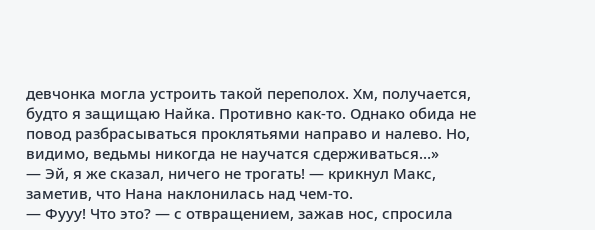девчонка могла устроить такой переполох. Хм, получается, будто я защищаю Найка. Противно как-то. Однако обида не повод разбрасываться проклятьями направо и налево. Но, видимо, ведьмы никогда не научатся сдерживаться…»
— Эй, я же сказал, ничего не трогать! — крикнул Макс, заметив, что Нана наклонилась над чем-то.
— Фууу! Что это? — с отвращением, зажав нос, спросила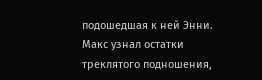подошедшая к ней Энни.
Макс узнал остатки треклятого подношения,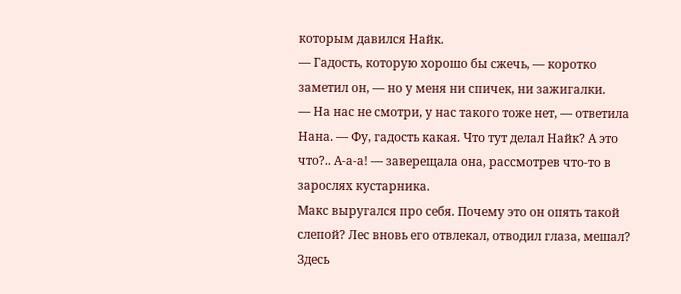которым давился Найк.
— Гадость, которую хорошо бы сжечь, — коротко заметил он, — но у меня ни спичек, ни зажигалки.
— На нас не смотри, у нас такого тоже нет, — ответила Нана. — Фу, гадость какая. Что тут делал Найк? А это что?.. А-а-а! — заверещала она, рассмотрев что-то в зарослях кустарника.
Макс выругался про себя. Почему это он опять такой слепой? Лес вновь его отвлекал, отводил глаза, мешал? Здесь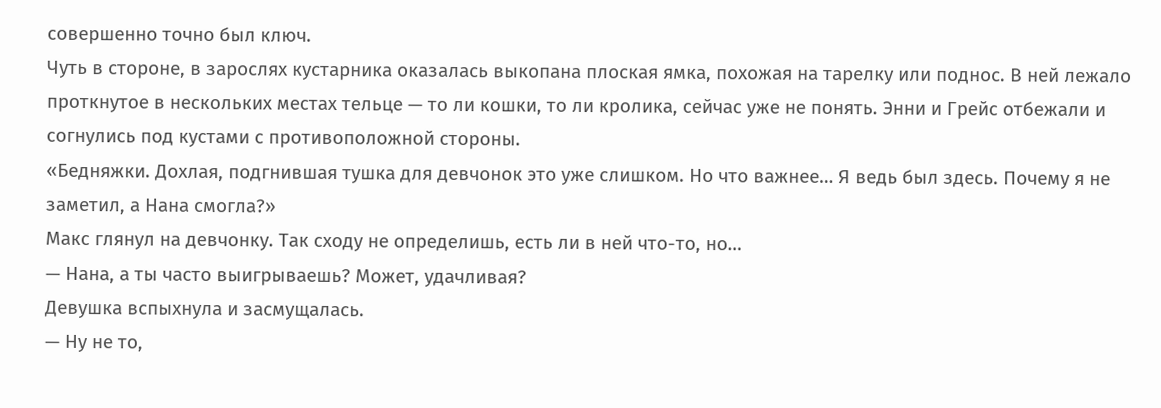совершенно точно был ключ.
Чуть в стороне, в зарослях кустарника оказалась выкопана плоская ямка, похожая на тарелку или поднос. В ней лежало проткнутое в нескольких местах тельце — то ли кошки, то ли кролика, сейчас уже не понять. Энни и Грейс отбежали и согнулись под кустами с противоположной стороны.
«Бедняжки. Дохлая, подгнившая тушка для девчонок это уже слишком. Но что важнее… Я ведь был здесь. Почему я не заметил, а Нана смогла?»
Макс глянул на девчонку. Так сходу не определишь, есть ли в ней что-то, но…
— Нана, а ты часто выигрываешь? Может, удачливая?
Девушка вспыхнула и засмущалась.
— Ну не то,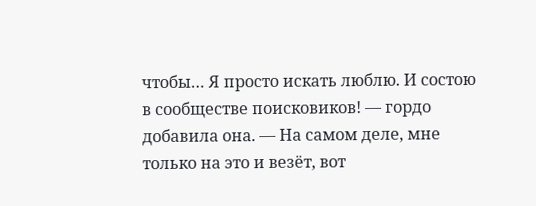чтобы… Я просто искать люблю. И состою в сообществе поисковиков! — гордо добавила она. — На самом деле, мне только на это и везёт, вот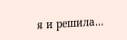я и решила…